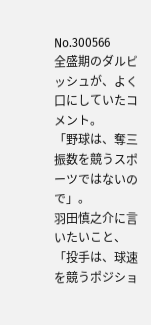No.300566
全盛期のダルビッシュが、よく口にしていたコメント。
「野球は、奪三振数を競うスポーツではないので」。
羽田慎之介に言いたいこと、
「投手は、球速を競うポジショ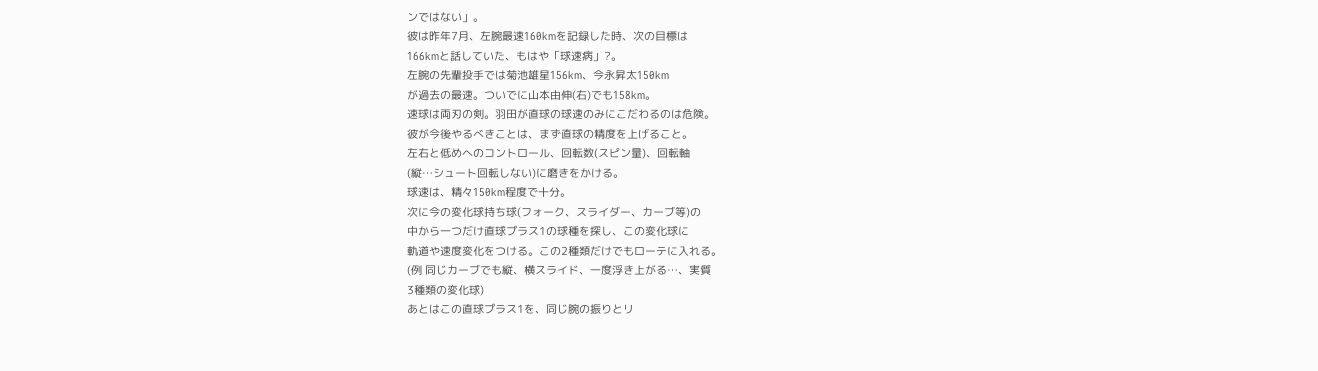ンではない」。
彼は昨年7月、左腕最速160kmを記録した時、次の目標は
166kmと話していた、もはや「球速病」?。
左腕の先輩投手では菊池雄星156km、今永昇太150km
が過去の最速。ついでに山本由伸(右)でも158km。
速球は両刃の剣。羽田が直球の球速のみにこだわるのは危険。
彼が今後やるべきことは、まず直球の精度を上げること。
左右と低めへのコントロール、回転数(スピン量)、回転軸
(縦…シュート回転しない)に磨きをかける。
球速は、精々150km程度で十分。
次に今の変化球持ち球(フォーク、スライダー、カーブ等)の
中から一つだけ直球プラス1の球種を探し、この変化球に
軌道や速度変化をつける。この2種類だけでもローテに入れる。
(例 同じカーブでも縦、横スライド、一度浮き上がる…、実質
3種類の変化球)
あとはこの直球プラス1を、同じ腕の振りとリ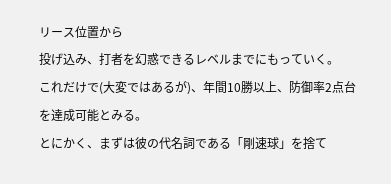リース位置から
投げ込み、打者を幻惑できるレベルまでにもっていく。
これだけで(大変ではあるが)、年間10勝以上、防御率2点台
を達成可能とみる。
とにかく、まずは彼の代名詞である「剛速球」を捨て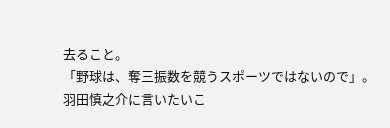去ること。
「野球は、奪三振数を競うスポーツではないので」。
羽田慎之介に言いたいこ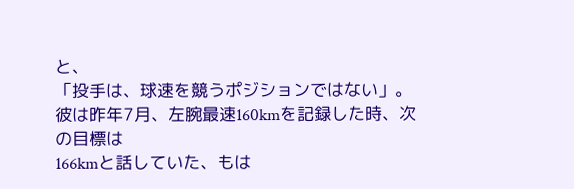と、
「投手は、球速を競うポジションではない」。
彼は昨年7月、左腕最速160kmを記録した時、次の目標は
166kmと話していた、もは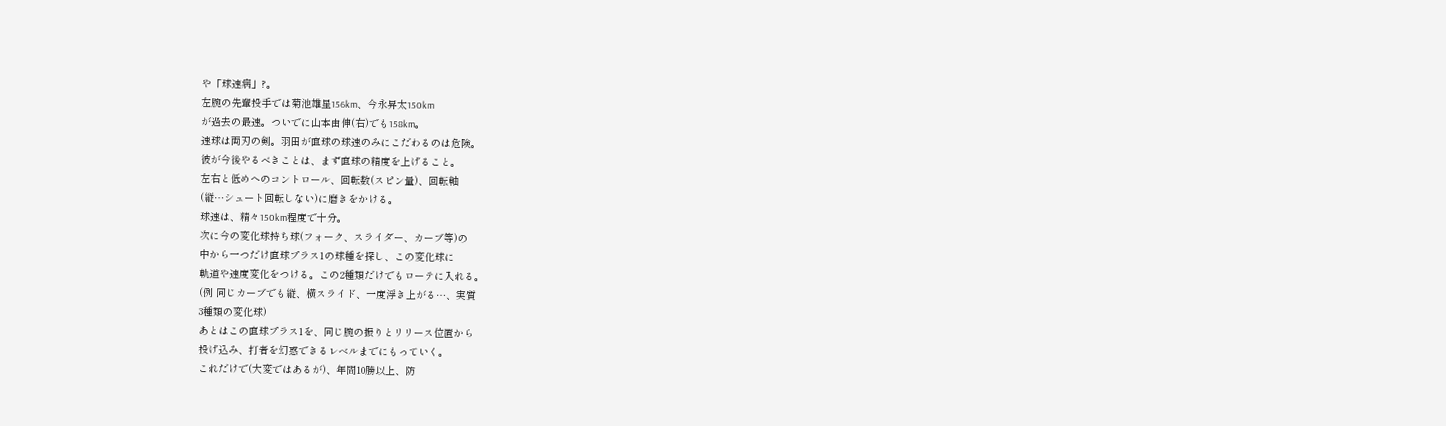や「球速病」?。
左腕の先輩投手では菊池雄星156km、今永昇太150km
が過去の最速。ついでに山本由伸(右)でも158km。
速球は両刃の剣。羽田が直球の球速のみにこだわるのは危険。
彼が今後やるべきことは、まず直球の精度を上げること。
左右と低めへのコントロール、回転数(スピン量)、回転軸
(縦…シュート回転しない)に磨きをかける。
球速は、精々150km程度で十分。
次に今の変化球持ち球(フォーク、スライダー、カーブ等)の
中から一つだけ直球プラス1の球種を探し、この変化球に
軌道や速度変化をつける。この2種類だけでもローテに入れる。
(例 同じカーブでも縦、横スライド、一度浮き上がる…、実質
3種類の変化球)
あとはこの直球プラス1を、同じ腕の振りとリリース位置から
投げ込み、打者を幻惑できるレベルまでにもっていく。
これだけで(大変ではあるが)、年間10勝以上、防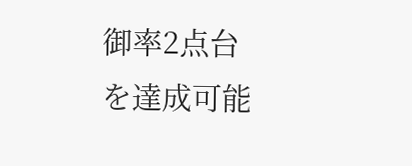御率2点台
を達成可能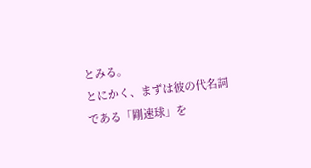とみる。
とにかく、まずは彼の代名詞である「剛速球」を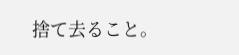捨て去ること。